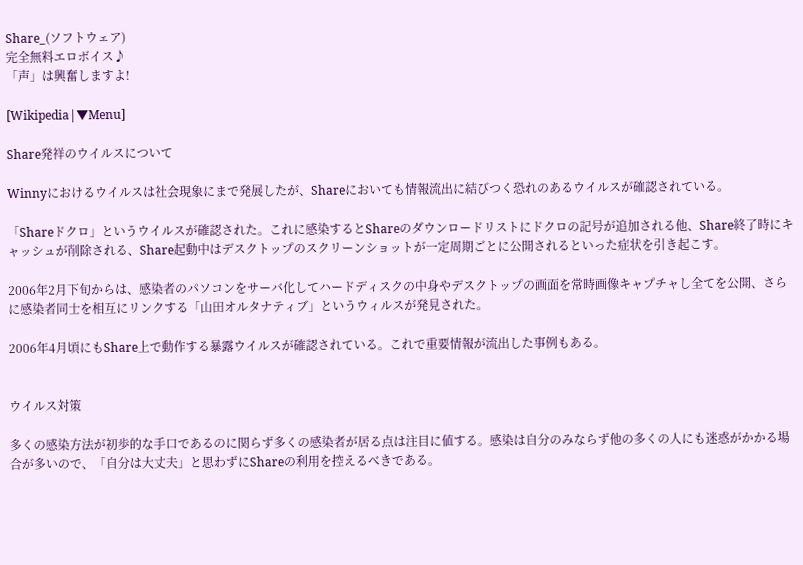Share_(ソフトウェア)
完全無料エロボイス♪
「声」は興奮しますよ!

[Wikipedia|▼Menu]

Share発祥のウイルスについて

Winnyにおけるウイルスは社会現象にまで発展したが、Shareにおいても情報流出に結びつく恐れのあるウイルスが確認されている。

「Shareドクロ」というウイルスが確認された。これに感染するとShareのダウンロードリストにドクロの記号が追加される他、Share終了時にキャッシュが削除される、Share起動中はデスクトップのスクリーンショットが一定周期ごとに公開されるといった症状を引き起こす。

2006年2月下旬からは、感染者のパソコンをサーバ化してハードディスクの中身やデスクトップの画面を常時画像キャプチャし全てを公開、さらに感染者同士を相互にリンクする「山田オルタナティブ」というウィルスが発見された。

2006年4月頃にもShare上で動作する暴露ウイルスが確認されている。これで重要情報が流出した事例もある。


ウイルス対策

多くの感染方法が初歩的な手口であるのに関らず多くの感染者が居る点は注目に値する。感染は自分のみならず他の多くの人にも迷惑がかかる場合が多いので、「自分は大丈夫」と思わずにShareの利用を控えるべきである。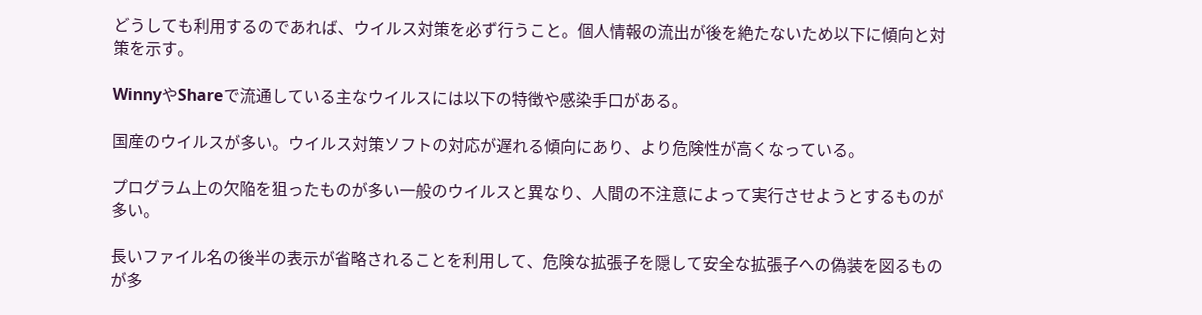どうしても利用するのであれば、ウイルス対策を必ず行うこと。個人情報の流出が後を絶たないため以下に傾向と対策を示す。

WinnyやShareで流通している主なウイルスには以下の特徴や感染手口がある。

国産のウイルスが多い。ウイルス対策ソフトの対応が遅れる傾向にあり、より危険性が高くなっている。

プログラム上の欠陥を狙ったものが多い一般のウイルスと異なり、人間の不注意によって実行させようとするものが多い。

長いファイル名の後半の表示が省略されることを利用して、危険な拡張子を隠して安全な拡張子への偽装を図るものが多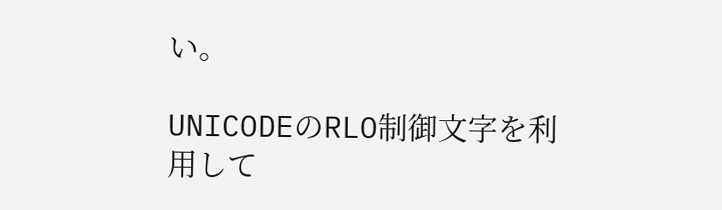い。

UNICODEのRLO制御文字を利用して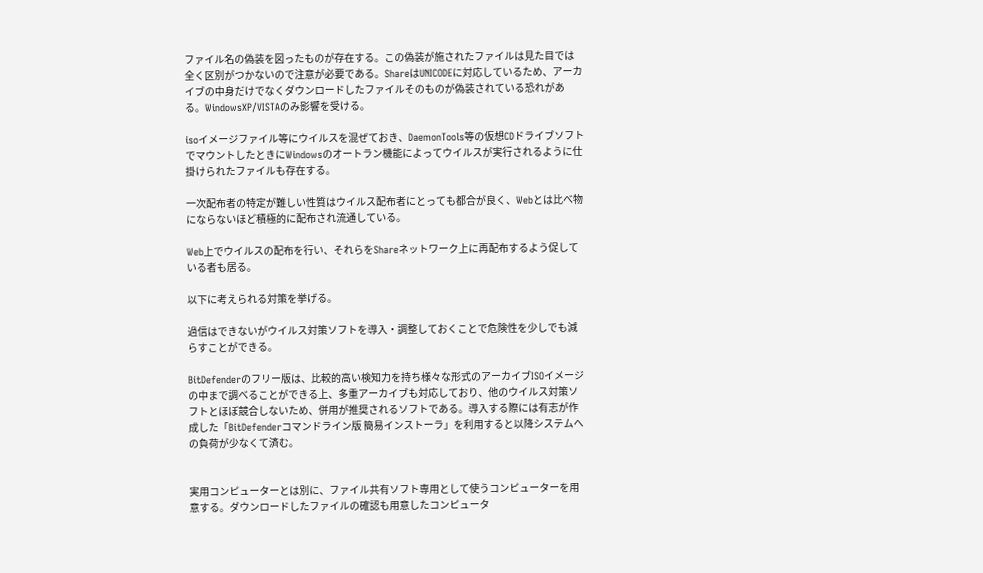ファイル名の偽装を図ったものが存在する。この偽装が施されたファイルは見た目では全く区別がつかないので注意が必要である。ShareはUNICODEに対応しているため、アーカイブの中身だけでなくダウンロードしたファイルそのものが偽装されている恐れがある。WindowsXP/VISTAのみ影響を受ける。

isoイメージファイル等にウイルスを混ぜておき、DaemonTools等の仮想CDドライブソフトでマウントしたときにWindowsのオートラン機能によってウイルスが実行されるように仕掛けられたファイルも存在する。

一次配布者の特定が難しい性質はウイルス配布者にとっても都合が良く、Webとは比べ物にならないほど積極的に配布され流通している。

Web上でウイルスの配布を行い、それらをShareネットワーク上に再配布するよう促している者も居る。

以下に考えられる対策を挙げる。

過信はできないがウイルス対策ソフトを導入・調整しておくことで危険性を少しでも減らすことができる。

BitDefenderのフリー版は、比較的高い検知力を持ち様々な形式のアーカイブISOイメージの中まで調べることができる上、多重アーカイブも対応しており、他のウイルス対策ソフトとほぼ競合しないため、併用が推奨されるソフトである。導入する際には有志が作成した「BitDefenderコマンドライン版 簡易インストーラ」を利用すると以降システムへの負荷が少なくて済む。


実用コンピューターとは別に、ファイル共有ソフト専用として使うコンピューターを用意する。ダウンロードしたファイルの確認も用意したコンピュータ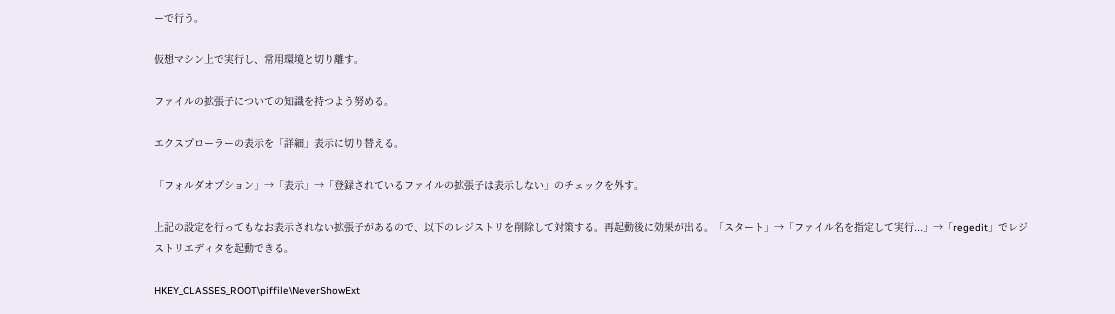ーで行う。

仮想マシン上で実行し、常用環境と切り離す。

ファイルの拡張子についての知識を持つよう努める。

エクスプローラーの表示を「詳細」表示に切り替える。

「フォルダオプション」→「表示」→「登録されているファイルの拡張子は表示しない」のチェックを外す。

上記の設定を行ってもなお表示されない拡張子があるので、以下のレジストリを削除して対策する。再起動後に効果が出る。「スタート」→「ファイル名を指定して実行...」→「regedit」でレジストリエディタを起動できる。

HKEY_CLASSES_ROOT\piffile\NeverShowExt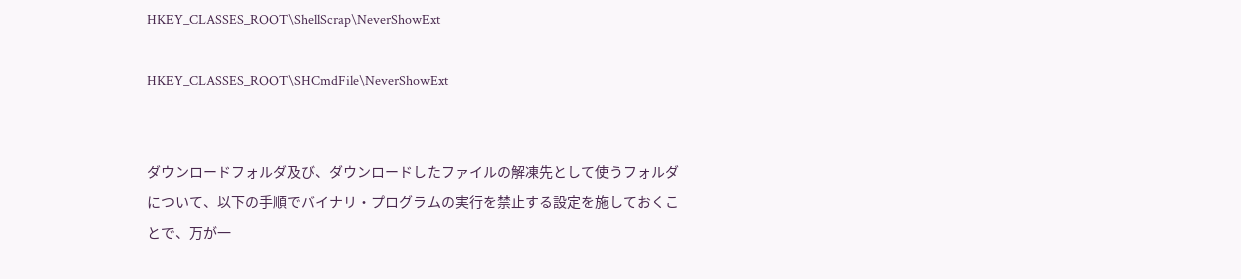HKEY_CLASSES_ROOT\ShellScrap\NeverShowExt

HKEY_CLASSES_ROOT\SHCmdFile\NeverShowExt


ダウンロードフォルダ及び、ダウンロードしたファイルの解凍先として使うフォルダについて、以下の手順でバイナリ・プログラムの実行を禁止する設定を施しておくことで、万が一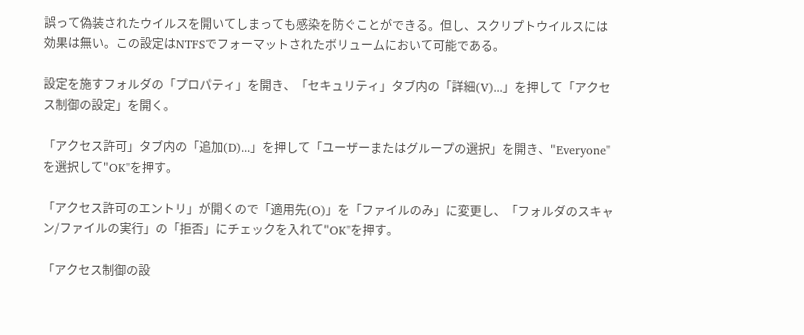誤って偽装されたウイルスを開いてしまっても感染を防ぐことができる。但し、スクリプトウイルスには効果は無い。この設定はNTFSでフォーマットされたボリュームにおいて可能である。

設定を施すフォルダの「プロパティ」を開き、「セキュリティ」タブ内の「詳細(V)...」を押して「アクセス制御の設定」を開く。

「アクセス許可」タブ内の「追加(D)...」を押して「ユーザーまたはグループの選択」を開き、"Everyone"を選択して"OK"を押す。

「アクセス許可のエントリ」が開くので「適用先(O)」を「ファイルのみ」に変更し、「フォルダのスキャン/ファイルの実行」の「拒否」にチェックを入れて"OK"を押す。

「アクセス制御の設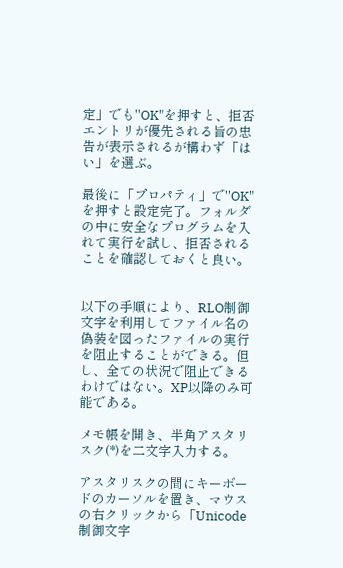定」でも"OK"を押すと、拒否エントリが優先される旨の忠告が表示されるが構わず「はい」を選ぶ。

最後に「プロパティ」で"OK"を押すと設定完了。フォルダの中に安全なプログラムを入れて実行を試し、拒否されることを確認しておくと良い。


以下の手順により、RLO制御文字を利用してファイル名の偽装を図ったファイルの実行を阻止することができる。但し、全ての状況で阻止できるわけではない。XP以降のみ可能である。

メモ帳を開き、半角アスタリスク(*)を二文字入力する。

アスタリスクの間にキーボードのカーソルを置き、マウスの右クリックから「Unicode 制御文字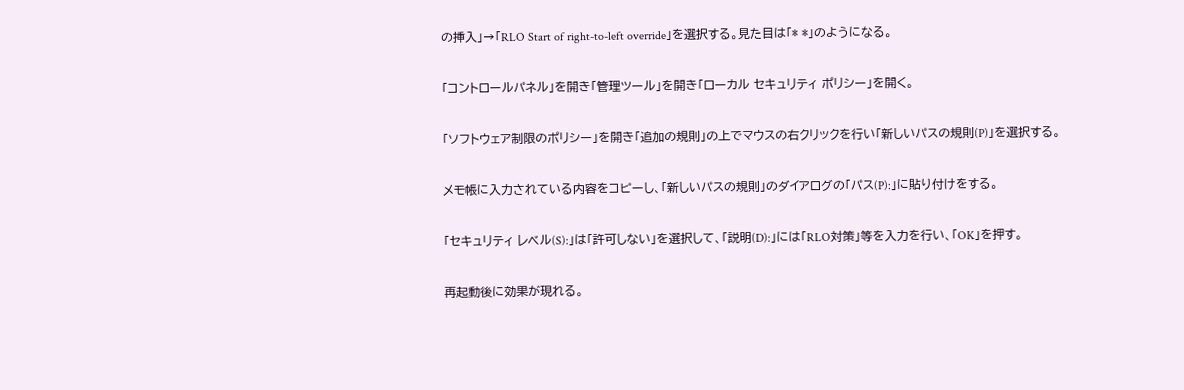の挿入」→「RLO Start of right-to-left override」を選択する。見た目は「* *」のようになる。

「コントロールパネル」を開き「管理ツール」を開き「ローカル セキュリティ ポリシー」を開く。

「ソフトウェア制限のポリシー」を開き「追加の規則」の上でマウスの右クリックを行い「新しいパスの規則(P)」を選択する。

メモ帳に入力されている内容をコピーし、「新しいパスの規則」のダイアログの「パス(P):」に貼り付けをする。

「セキュリティ レベル(S):」は「許可しない」を選択して、「説明(D):」には「RLO対策」等を入力を行い、「OK」を押す。

再起動後に効果が現れる。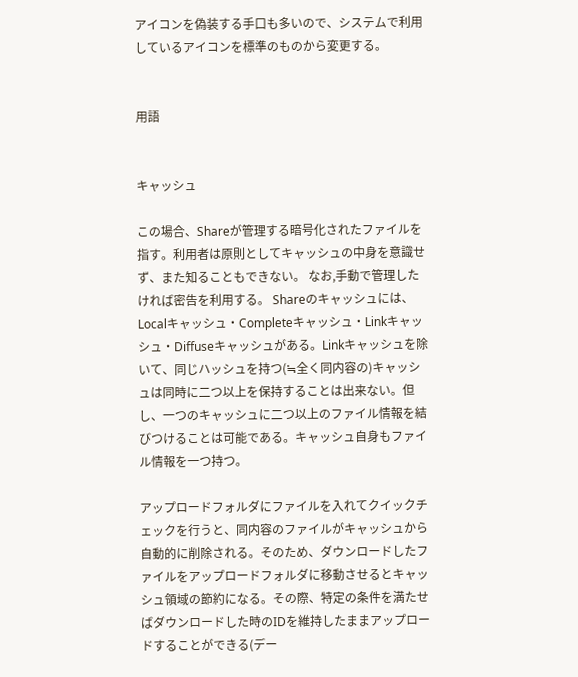アイコンを偽装する手口も多いので、システムで利用しているアイコンを標準のものから変更する。


用語


キャッシュ

この場合、Shareが管理する暗号化されたファイルを指す。利用者は原則としてキャッシュの中身を意識せず、また知ることもできない。 なお,手動で管理したければ密告を利用する。 Shareのキャッシュには、Localキャッシュ・Completeキャッシュ・Linkキャッシュ・Diffuseキャッシュがある。Linkキャッシュを除いて、同じハッシュを持つ(≒全く同内容の)キャッシュは同時に二つ以上を保持することは出来ない。但し、一つのキャッシュに二つ以上のファイル情報を結びつけることは可能である。キャッシュ自身もファイル情報を一つ持つ。

アップロードフォルダにファイルを入れてクイックチェックを行うと、同内容のファイルがキャッシュから自動的に削除される。そのため、ダウンロードしたファイルをアップロードフォルダに移動させるとキャッシュ領域の節約になる。その際、特定の条件を満たせばダウンロードした時のIDを維持したままアップロードすることができる(デー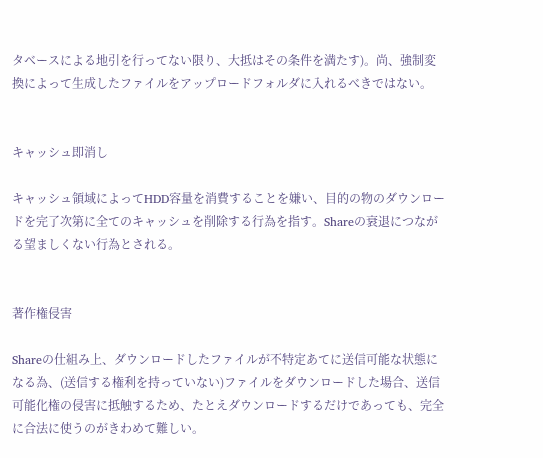タベースによる地引を行ってない限り、大抵はその条件を満たす)。尚、強制変換によって生成したファイルをアップロードフォルダに入れるべきではない。


キャッシュ即消し

キャッシュ領域によってHDD容量を消費することを嫌い、目的の物のダウンロードを完了次第に全てのキャッシュを削除する行為を指す。Shareの衰退につながる望ましくない行為とされる。


著作権侵害

Shareの仕組み上、ダウンロードしたファイルが不特定あてに送信可能な状態になる為、(送信する権利を持っていない)ファイルをダウンロードした場合、送信可能化権の侵害に抵触するため、たとえダウンロードするだけであっても、完全に合法に使うのがきわめて難しい。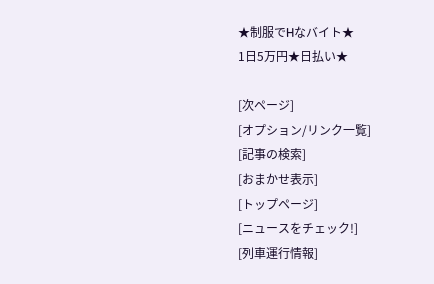★制服でHなバイト★
1日5万円★日払い★

[次ページ]
[オプション/リンク一覧]
[記事の検索]
[おまかせ表示]
[トップページ]
[ニュースをチェック!]
[列車運行情報]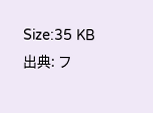Size:35 KB
出典: フ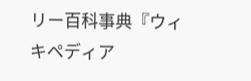リー百科事典『ウィキペディア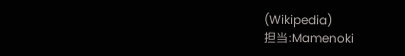(Wikipedia)
担当:Mamenoki